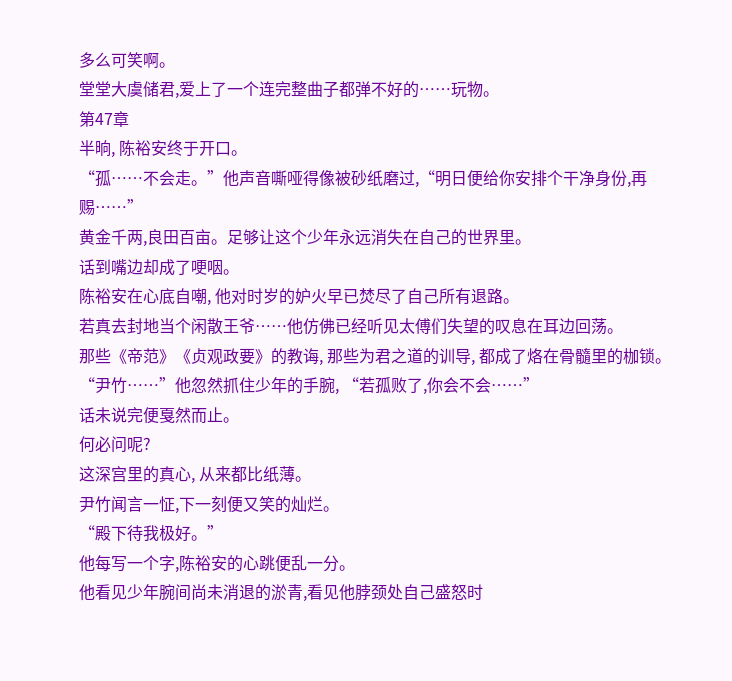多么可笑啊。
堂堂大虞储君,爱上了一个连完整曲子都弹不好的……玩物。
第47章
半晌, 陈裕安终于开口。
“孤……不会走。”他声音嘶哑得像被砂纸磨过,“明日便给你安排个干净身份,再赐……”
黄金千两,良田百亩。足够让这个少年永远消失在自己的世界里。
话到嘴边却成了哽咽。
陈裕安在心底自嘲, 他对时岁的妒火早已焚尽了自己所有退路。
若真去封地当个闲散王爷……他仿佛已经听见太傅们失望的叹息在耳边回荡。
那些《帝范》《贞观政要》的教诲, 那些为君之道的训导, 都成了烙在骨髓里的枷锁。
“尹竹……”他忽然抓住少年的手腕, “若孤败了,你会不会……”
话未说完便戛然而止。
何必问呢?
这深宫里的真心, 从来都比纸薄。
尹竹闻言一怔,下一刻便又笑的灿烂。
“殿下待我极好。”
他每写一个字,陈裕安的心跳便乱一分。
他看见少年腕间尚未消退的淤青,看见他脖颈处自己盛怒时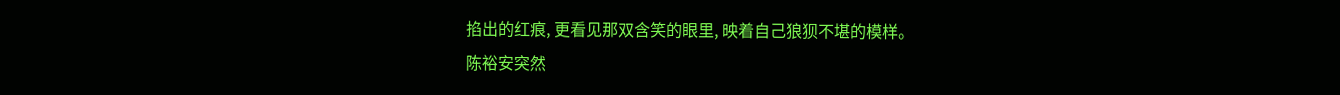掐出的红痕, 更看见那双含笑的眼里, 映着自己狼狈不堪的模样。
陈裕安突然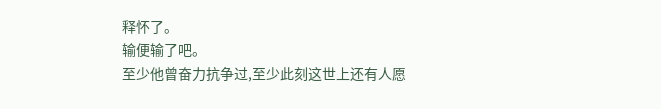释怀了。
输便输了吧。
至少他曾奋力抗争过,至少此刻这世上还有人愿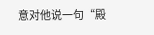意对他说一句“殿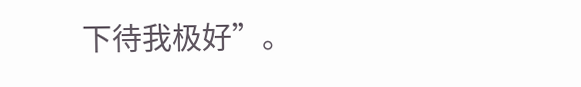下待我极好”。